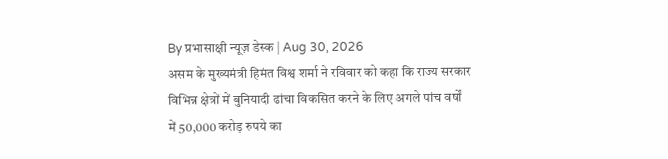By प्रभासाक्षी न्यूज़ डेस्क | Aug 30, 2026
असम के मुख्यमंत्री हिमंत विश्व शर्मा ने रविवार को कहा कि राज्य सरकार विभिन्न क्षेत्रों में बुनियादी ढांचा विकसित करने के लिए अगले पांच वर्षों में 50,000 करोड़ रुपये का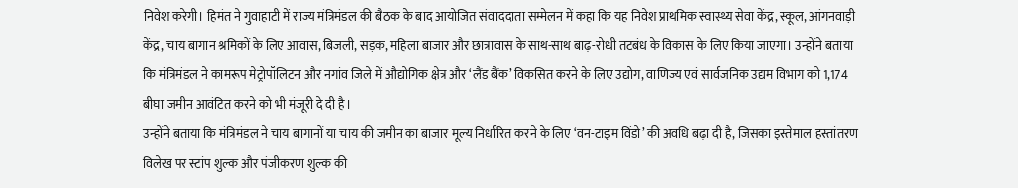निवेश करेगी। हिमंत ने गुवाहाटी में राज्य मंत्रिमंडल की बैठक के बाद आयोजित संवाददाता सम्मेलन में कहा कि यह निवेश प्राथमिक स्वास्थ्य सेवा केंद्र, स्कूल, आंगनवाड़ी केंद्र, चाय बागान श्रमिकों के लिए आवास, बिजली, सड़क, महिला बाजार और छात्रावास के साथ-साथ बाढ़-रोधी तटबंध के विकास के लिए किया जाएगा। उन्होंने बताया कि मंत्रिमंडल ने कामरूप मेट्रोपॉलिटन और नगांव जिले में औद्योगिक क्षेत्र और ‘लैंड बैंक’ विकसित करने के लिए उद्योग, वाणिज्य एवं सार्वजनिक उद्यम विभाग को 1,174 बीघा जमीन आवंटित करने को भी मंजूरी दे दी है।
उन्होंने बताया कि मंत्रिमंडल ने चाय बागानों या चाय की जमीन का बाजार मूल्य निर्धारित करने के लिए ‘वन-टाइम विंडो’ की अवधि बढ़ा दी है, जिसका इस्तेमाल हस्तांतरण विलेख पर स्टांप शुल्क और पंजीकरण शुल्क की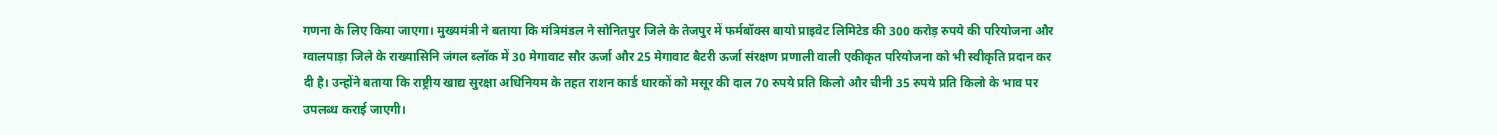गणना के लिए किया जाएगा। मुख्यमंत्री ने बताया कि मंत्रिमंडल ने सोनितपुर जिले के तेजपुर में फर्मबॉक्स बायो प्राइवेट लिमिटेड की 300 करोड़ रुपये की परियोजना और ग्वालपाड़ा जिले के राख्यासिनि जंगल ब्लॉक में 30 मेगावाट सौर ऊर्जा और 25 मेगावाट बैटरी ऊर्जा संरक्षण प्रणाली वाली एकीकृत परियोजना को भी स्वीकृति प्रदान कर दी है। उन्होंने बताया कि राष्ट्रीय खाद्य सुरक्षा अधिनियम के तहत राशन कार्ड धारकों को मसूर की दाल 70 रुपये प्रति किलो और चीनी 35 रुपये प्रति किलो के भाव पर उपलब्ध कराई जाएगी।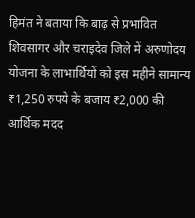हिमंत ने बताया कि बाढ़ से प्रभावित शिवसागर और चराइदेव जिले में अरुणोदय योजना के लाभार्थियों को इस महीने सामान्य ₹1,250 रुपये के बजाय ₹2,000 की आर्थिक मदद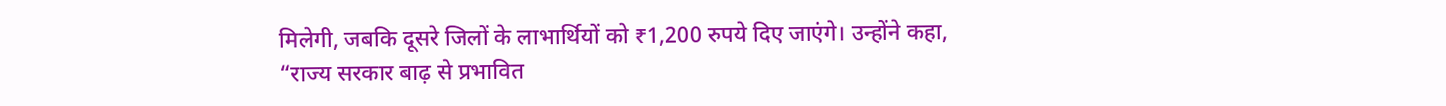मिलेगी, जबकि दूसरे जिलों के लाभार्थियों को ₹1,200 रुपये दिए जाएंगे। उन्होंने कहा, “राज्य सरकार बाढ़ से प्रभावित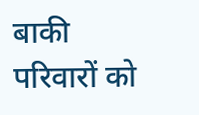बाकी परिवारों को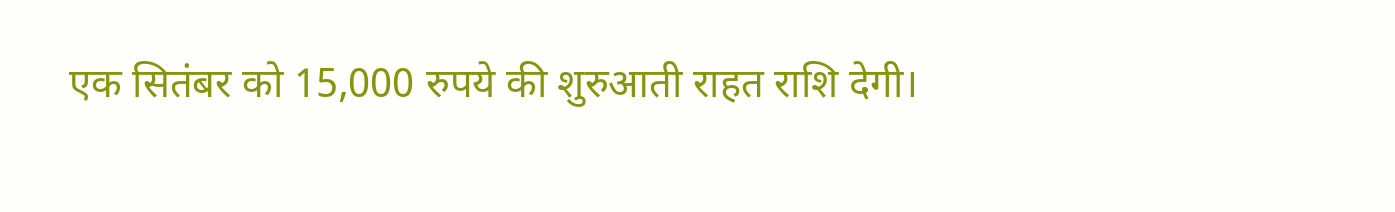एक सितंबर को 15,000 रुपये की शुरुआती राहत राशि देगी।